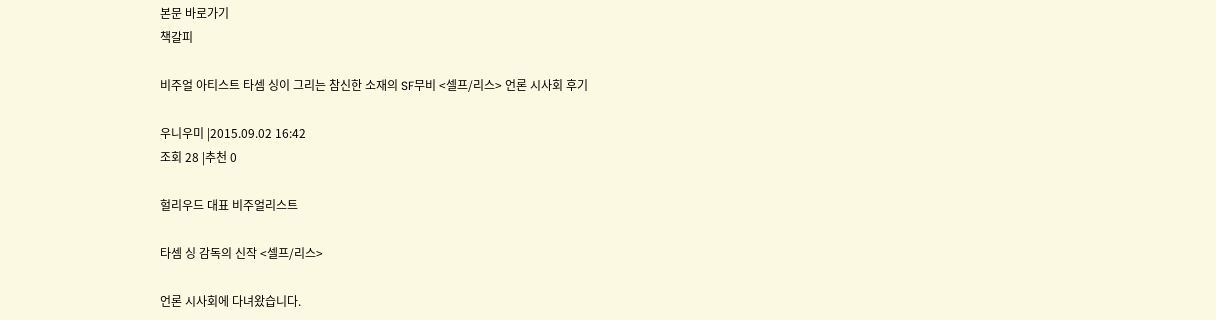본문 바로가기
책갈피

비주얼 아티스트 타셈 싱이 그리는 참신한 소재의 SF무비 <셀프/리스> 언론 시사회 후기

우니우미 |2015.09.02 16:42
조회 28 |추천 0

헐리우드 대표 비주얼리스트

타셈 싱 감독의 신작 <셀프/리스>

언론 시사회에 다녀왔습니다.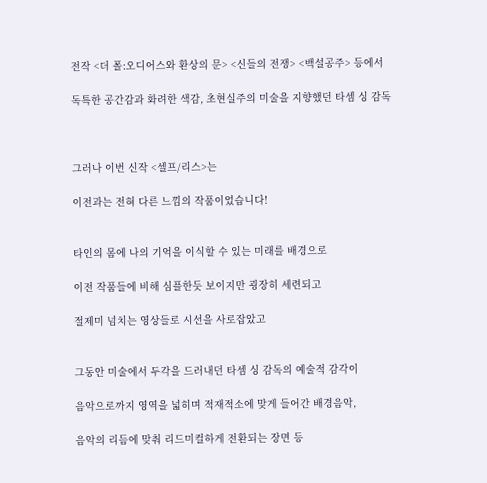전작 <더 폴:오디어스와 환상의 문> <신들의 전쟁> <백설공주> 등에서

독특한 공간감과 화려한 색감, 초현실주의 미술을 지향했던 타셈 싱 감독



그러나 이번 신작 <셀프/리스>는

이전과는 전혀 다른 느낌의 작품이었습니다!


타인의 몸에 나의 기억을 이식할 수 있는 미래를 배경으로

이전 작품들에 비해 심플한듯 보이지만 굉장히 세련되고

절제미 넘치는 영상들로 시선을 사로잡았고


그동안 미술에서 두각을 드러내던 타셈 싱 감독의 예술적 감각이

음악으로까지 영역을 넓히며 적재적소에 맞게 들어간 배경음악,

음악의 리듬에 맞춰 리드미컬하게 전환되는 장면 등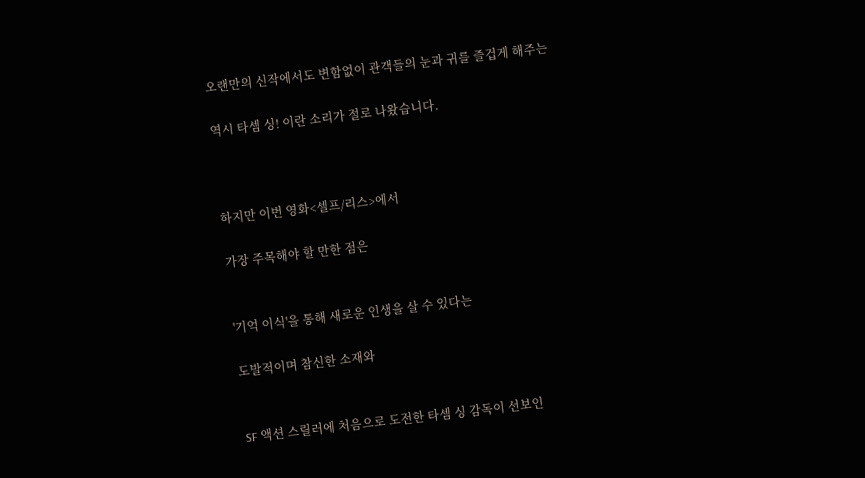오랜만의 신작에서도 변함없이 관객들의 눈과 귀를 즐겁게 해주는

역시 타셈 싱! 이란 소리가 절로 나왔습니다.



하지만 이번 영화<셀프/리스>에서

가장 주목해야 할 만한 점은


'기억 이식'을 통해 새로운 인생을 살 수 있다는

도발적이며 참신한 소재와


SF 액션 스릴러에 처음으로 도전한 타셈 싱 감독이 선보인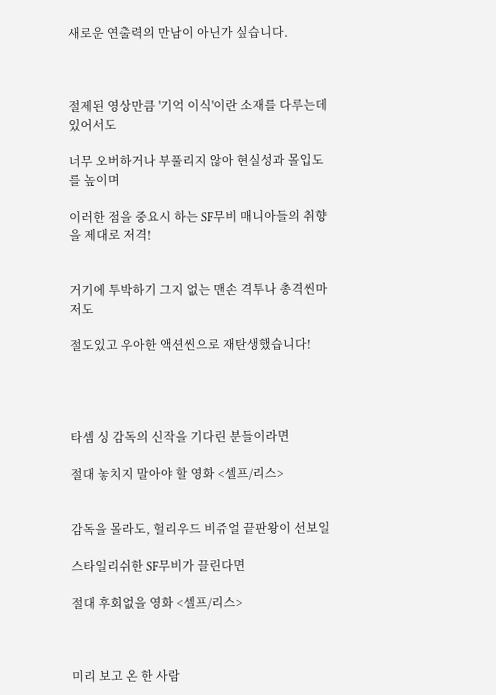새로운 연출력의 만남이 아닌가 싶습니다.



절제된 영상만큼 '기억 이식'이란 소재를 다루는데 있어서도

너무 오버하거나 부풀리지 않아 현실성과 몰입도를 높이며

이러한 점을 중요시 하는 SF무비 매니아들의 취향을 제대로 저격!


거기에 투박하기 그지 없는 맨손 격투나 총격씬마저도

절도있고 우아한 액션씬으로 재탄생했습니다!




타셈 싱 감독의 신작을 기다린 분들이라면

절대 놓치지 말아야 할 영화 <셀프/리스>


감독을 몰라도, 헐리우드 비쥬얼 끝판왕이 선보일

스타일리쉬한 SF무비가 끌린다면

절대 후회없을 영화 <셀프/리스>



미리 보고 온 한 사람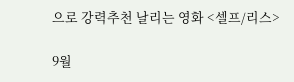으로 강력추천 날리는 영화 <셀프/리스>

9월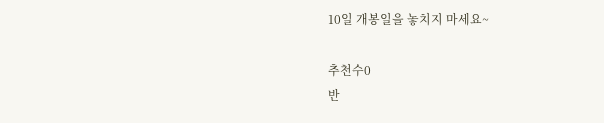10일 개봉일을 놓치지 마세요~

추천수0
반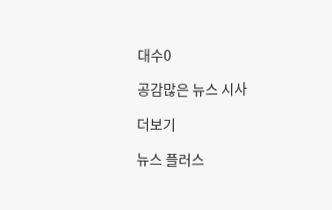대수0

공감많은 뉴스 시사

더보기

뉴스 플러스